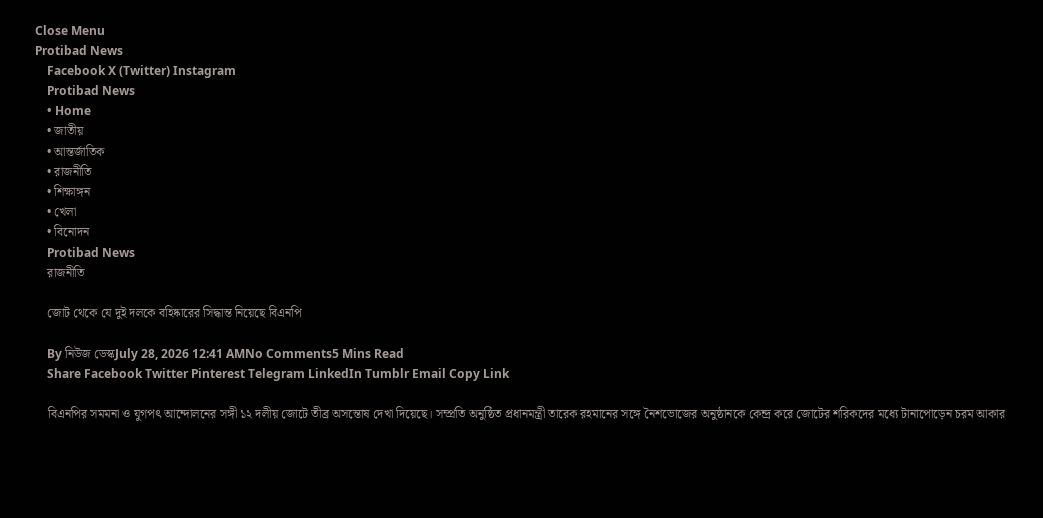Close Menu
Protibad News
    Facebook X (Twitter) Instagram
    Protibad News
    • Home
    • জাতীয়
    • আন্তর্জাতিক
    • রাজনীতি
    • শিক্ষাঙ্গন
    • খেলা
    • বিনোদন
    Protibad News
    রাজনীতি

    জোট থেকে যে দুই দলকে বহিষ্কারের সিদ্ধান্ত নিয়েছে বিএনপি

    By নিউজ ডেস্কJuly 28, 2026 12:41 AMNo Comments5 Mins Read
    Share Facebook Twitter Pinterest Telegram LinkedIn Tumblr Email Copy Link

    বিএনপির সমমনা ও যুগপৎ আন্দোলনের সঙ্গী ১২ দলীয় জোটে তীব্র অসন্তোষ দেখা দিয়েছে। সম্প্রতি অনুষ্ঠিত প্রধানমন্ত্রী তারেক রহমানের সঙ্গে নৈশভোজের অনুষ্ঠানকে কেন্দ্র করে জোটের শরিকদের মধ্যে টানাপোড়েন চরম আকার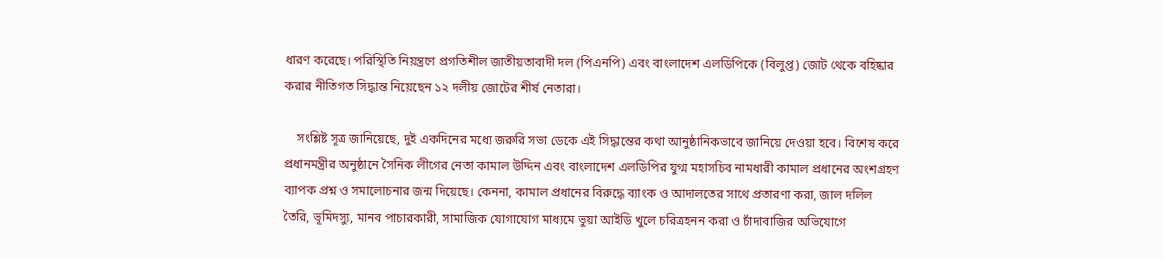ধারণ করেছে। পরিস্থিতি নিয়ন্ত্রণে প্রগতিশীল জাতীয়তাবাদী দল (পিএনপি) এবং বাংলাদেশ এলডিপিকে (বিলুপ্ত) জোট থেকে বহিষ্কার করার নীতিগত সিদ্ধান্ত নিয়েছেন ১২ দলীয় জোটের শীর্ষ নেতারা।

    সংশ্লিষ্ট সূত্র জানিয়েছে, দুই একদিনের মধ্যে জরুরি সভা ডেকে এই সিদ্ধান্তের কথা আনুষ্ঠানিকভাবে জানিয়ে দেওয়া হবে। বিশেষ করে প্রধানমন্ত্রীর অনুষ্ঠানে সৈনিক লীগের নেতা কামাল উদ্দিন এবং বাংলাদেশ এলডিপির যুগ্ম মহাসচিব নামধারী কামাল প্রধানের অংশগ্রহণ ব্যাপক প্রশ্ন ও সমালোচনার জন্ম দিয়েছে। কেননা, কামাল প্রধানের বিরুদ্ধে ব্যাংক ও আদালতের সাথে প্রতারণা করা, জাল দলিল তৈরি, ভূমিদস্যু, মানব পাচারকারী, সামাজিক যোগাযোগ মাধ্যমে ভুয়া আইডি খুলে চরিত্রহনন করা ও চাঁদাবাজির অভিযোগে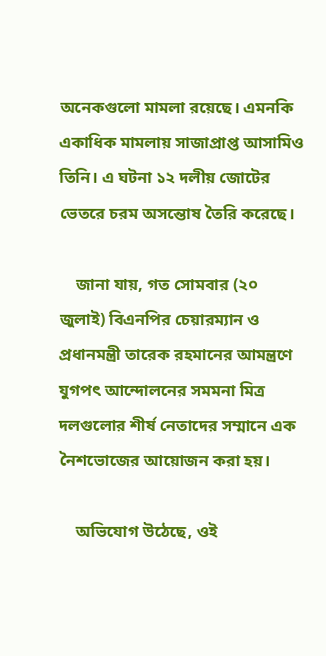অনেকগুলো মামলা রয়েছে। এমনকি একাধিক মামলায় সাজাপ্রাপ্ত আসামিও তিনি। এ ঘটনা ১২ দলীয় জোটের ভেতরে চরম অসন্তোষ তৈরি করেছে।

    জানা যায়, গত সোমবার (২০ জুলাই) বিএনপির চেয়ারম্যান ও প্রধানমন্ত্রী তারেক রহমানের আমন্ত্রণে যুগপৎ আন্দোলনের সমমনা মিত্র দলগুলোর শীর্ষ নেতাদের সম্মানে এক নৈশভোজের আয়োজন করা হয়।

    অভিযোগ উঠেছে, ওই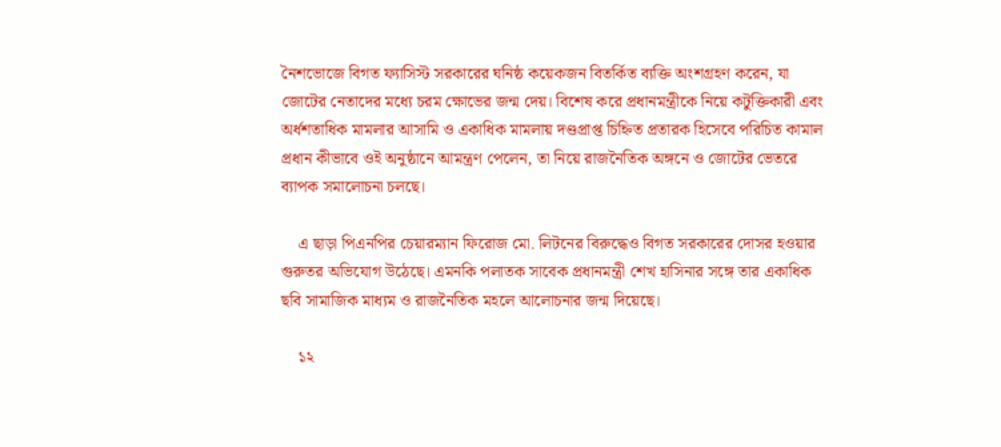নৈশভোজে বিগত ফ্যাসিস্ট সরকারের ঘনিষ্ঠ কয়েকজন বিতর্কিত ব্যক্তি অংশগ্রহণ করেন, যা জোটের নেতাদের মধ্যে চরম ক্ষোভের জন্ম দেয়। বিশেষ করে প্রধানমন্ত্রীকে নিয়ে কটুক্তিকারী এবং অর্ধশতাধিক মামলার আসামি ও একাধিক মামলায় দণ্ডপ্রাপ্ত চিহ্নিত প্রতারক হিসেবে পরিচিত কামাল প্রধান কীভাবে ওই অনুষ্ঠানে আমন্ত্রণ পেলেন, তা নিয়ে রাজনৈতিক অঙ্গনে ও জোটের ভেতরে ব্যাপক সমালোচনা চলছে।

    এ ছাড়া পিএনপির চেয়ারম্যান ফিরোজ মো. লিটনের বিরুদ্ধেও বিগত সরকারের দোসর হওয়ার গুরুতর অভিযোগ উঠেছে। এমনকি পলাতক সাবেক প্রধানমন্ত্রী শেখ হাসিনার সঙ্গে তার একাধিক ছবি সামাজিক মাধ্যম ও রাজনৈতিক মহলে আলোচনার জন্ম দিয়েছে।

    ১২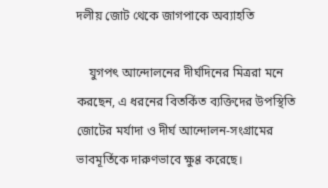দলীয় জোট থেকে জাগপাকে অব্যাহতি

    যুগপৎ আন্দোলনের দীর্ঘদিনের মিত্ররা মনে করছেন, এ ধরনের বিতর্কিত ব্যক্তিদের উপস্থিতি জোটের মর্যাদা ও দীর্ঘ আন্দোলন-সংগ্রামের ভাবমূর্তিকে দারুণভাবে ক্ষুণ্ণ করেছে।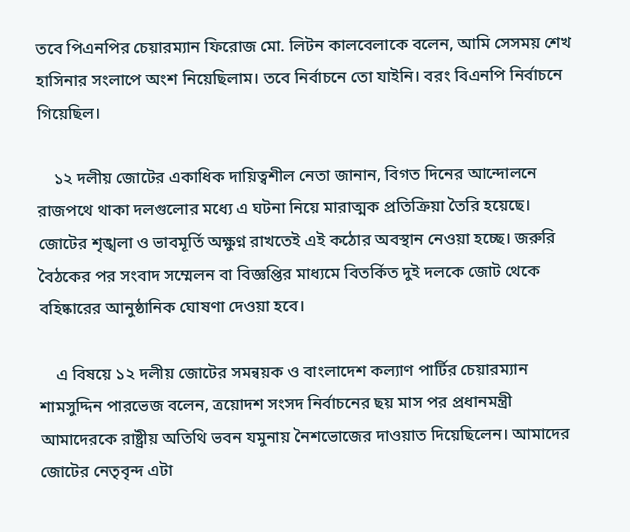তবে পিএনপির চেয়ারম্যান ফিরোজ মো. লিটন কালবেলাকে বলেন, আমি সেসময় শেখ হাসিনার সংলাপে অংশ নিয়েছিলাম। তবে নির্বাচনে তো যাইনি। বরং বিএনপি নির্বাচনে গিয়েছিল।

    ১২ দলীয় জোটের একাধিক দায়িত্বশীল নেতা জানান, বিগত দিনের আন্দোলনে রাজপথে থাকা দলগুলোর মধ্যে এ ঘটনা নিয়ে মারাত্মক প্রতিক্রিয়া তৈরি হয়েছে। জোটের শৃঙ্খলা ও ভাবমূর্তি অক্ষুণ্ন রাখতেই এই কঠোর অবস্থান নেওয়া হচ্ছে। জরুরি বৈঠকের পর সংবাদ সম্মেলন বা বিজ্ঞপ্তির মাধ্যমে বিতর্কিত দুই দলকে জোট থেকে বহিষ্কারের আনুষ্ঠানিক ঘোষণা দেওয়া হবে।

    এ বিষয়ে ১২ দলীয় জোটের সমন্বয়ক ও বাংলাদেশ কল্যাণ পার্টির চেয়ারম্যান শামসুদ্দিন পারভেজ বলেন, ত্রয়োদশ সংসদ নির্বাচনের ছয় মাস পর প্রধানমন্ত্রী আমাদেরকে রাষ্ট্রীয় অতিথি ভবন যমুনায় নৈশভোজের দাওয়াত দিয়েছিলেন। আমাদের জোটের নেতৃবৃন্দ এটা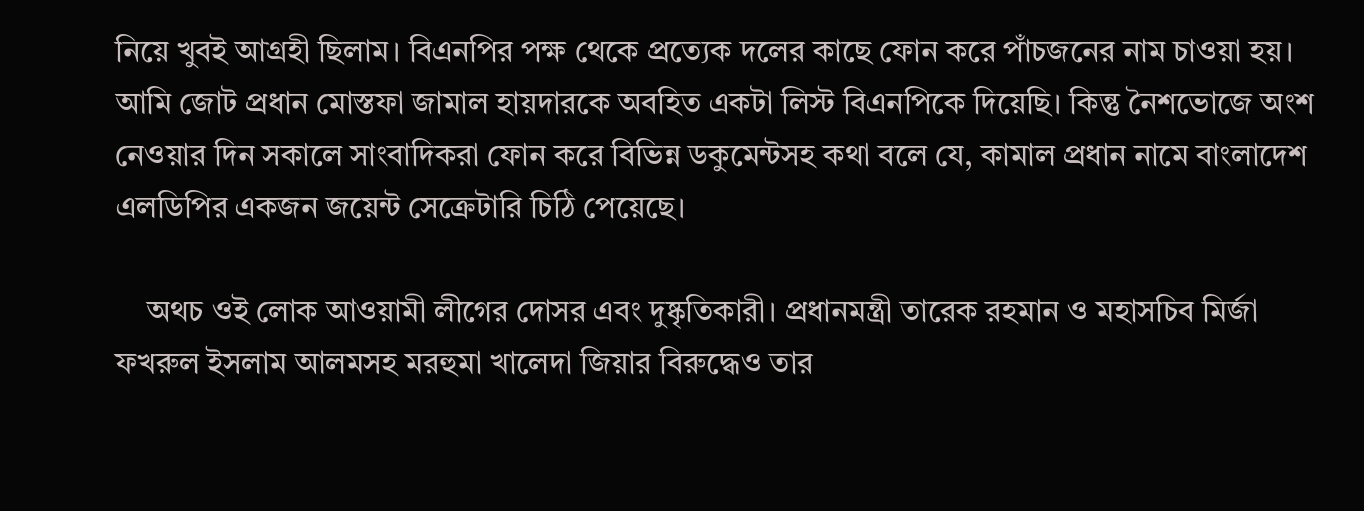নিয়ে খুবই আগ্রহী ছিলাম। বিএনপির পক্ষ থেকে প্রত্যেক দলের কাছে ফোন করে পাঁচজনের নাম চাওয়া হয়। আমি জোট প্রধান মোস্তফা জামাল হায়দারকে অবহিত একটা লিস্ট বিএনপিকে দিয়েছি। কিন্তু নৈশভোজে অংশ নেওয়ার দিন সকালে সাংবাদিকরা ফোন করে বিভিন্ন ডকুমেন্টসহ কথা বলে যে, কামাল প্রধান নামে বাংলাদেশ এলডিপির একজন জয়েন্ট সেক্রেটারি চিঠি পেয়েছে।

    অথচ ওই লোক আওয়ামী লীগের দোসর এবং দুষ্কৃতিকারী। প্রধানমন্ত্রী তারেক রহমান ও মহাসচিব মির্জা ফখরুল ইসলাম আলমসহ মরহুমা খালেদা জিয়ার বিরুদ্ধেও তার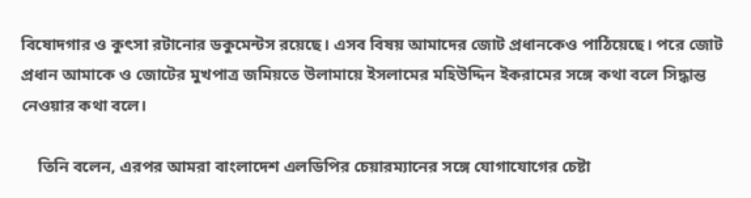বিষোদগার ও কুৎসা রটানোর ডকুমেন্টস রয়েছে। এসব বিষয় আমাদের জোট প্রধানকেও পাঠিয়েছে। পরে জোট প্রধান আমাকে ও জোটের মুখপাত্র জমিয়তে উলামায়ে ইসলামের মহিউদ্দিন ইকরামের সঙ্গে কথা বলে সিদ্ধান্ত নেওয়ার কথা বলে।

    তিনি বলেন, এরপর আমরা বাংলাদেশ এলডিপির চেয়ারম্যানের সঙ্গে যোগাযোগের চেষ্টা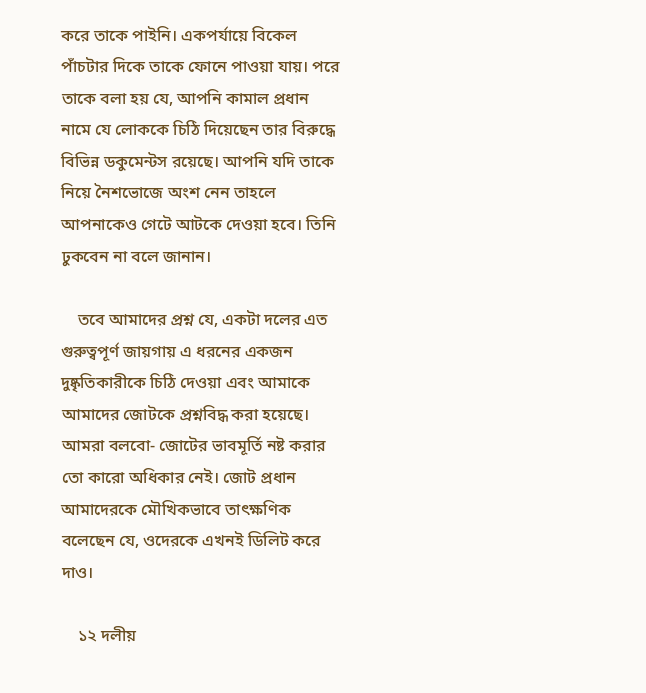করে তাকে পাইনি। একপর্যায়ে বিকেল পাঁচটার দিকে তাকে ফোনে পাওয়া যায়। পরে তাকে বলা হয় যে, আপনি কামাল প্রধান নামে যে লোককে চিঠি দিয়েছেন তার বিরুদ্ধে বিভিন্ন ডকুমেন্টস রয়েছে। আপনি যদি তাকে নিয়ে নৈশভোজে অংশ নেন তাহলে আপনাকেও গেটে আটকে দেওয়া হবে। তিনি ঢুকবেন না বলে জানান।

    তবে আমাদের প্রশ্ন যে, একটা দলের এত গুরুত্বপূর্ণ জায়গায় এ ধরনের একজন দুষ্কৃতিকারীকে চিঠি দেওয়া এবং আমাকে আমাদের জোটকে প্রশ্নবিদ্ধ করা হয়েছে। আমরা বলবো- জোটের ভাবমূর্তি নষ্ট করার তো কারো অধিকার নেই। জোট প্রধান আমাদেরকে মৌখিকভাবে তাৎক্ষণিক বলেছেন যে, ওদেরকে এখনই ডিলিট করে দাও।

    ১২ দলীয়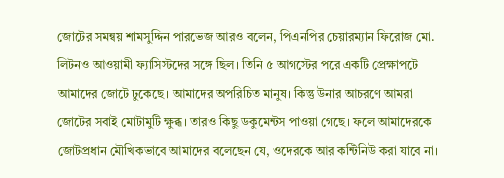জোটের সমন্বয় শামসুদ্দিন পারভেজ আরও বলেন, পিএনপির চেয়ারম্যান ফিরোজ মো. লিটনও আওয়ামী ফ্যাসিস্টদের সঙ্গে ছিল। তিনি ৫ আগস্টের পরে একটি প্রেক্ষাপটে আমাদের জোটে ঢুকেছে। আমাদের অপরিচিত মানুষ। কিন্তু উনার আচরণে আমরা জোটের সবাই মোটামুটি ক্ষুব্ধ। তারও কিছু ডকুমেন্টস পাওয়া গেছে। ফলে আমাদেরকে জোটপ্রধান মৌখিকভাবে আমাদের বলেছেন যে, ওদেরকে আর কন্টিনিউ করা যাবে না।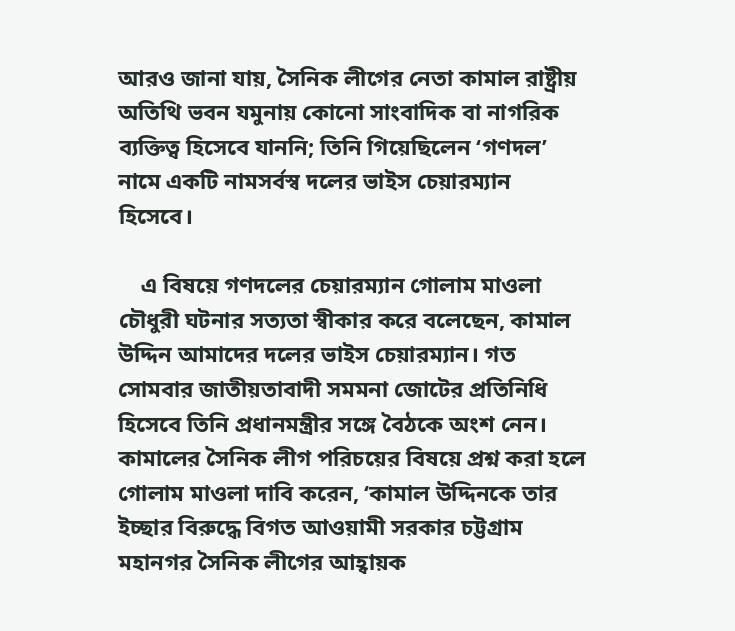আরও জানা যায়, সৈনিক লীগের নেতা কামাল রাষ্ট্রীয় অতিথি ভবন যমুনায় কোনো সাংবাদিক বা নাগরিক ব্যক্তিত্ব হিসেবে যাননি; তিনি গিয়েছিলেন ‘গণদল’ নামে একটি নামসর্বস্ব দলের ভাইস চেয়ারম্যান হিসেবে।

    এ বিষয়ে গণদলের চেয়ারম্যান গোলাম মাওলা চৌধুরী ঘটনার সত্যতা স্বীকার করে বলেছেন, কামাল উদ্দিন আমাদের দলের ভাইস চেয়ারম্যান। গত সোমবার জাতীয়তাবাদী সমমনা জোটের প্রতিনিধি হিসেবে তিনি প্রধানমন্ত্রীর সঙ্গে বৈঠকে অংশ নেন। কামালের সৈনিক লীগ পরিচয়ের বিষয়ে প্রশ্ন করা হলে গোলাম মাওলা দাবি করেন, ‘কামাল উদ্দিনকে তার ইচ্ছার বিরুদ্ধে বিগত আওয়ামী সরকার চট্টগ্রাম মহানগর সৈনিক লীগের আহ্বায়ক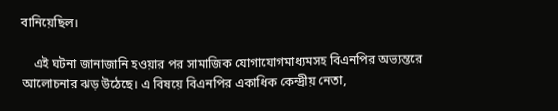বানিয়েছিল।

    এই ঘটনা জানাজানি হওয়ার পর সামাজিক যোগাযোগমাধ্যমসহ বিএনপির অভ্যন্তরে আলোচনার ঝড় উঠেছে। এ বিষয়ে বিএনপির একাধিক কেন্দ্রীয় নেতা,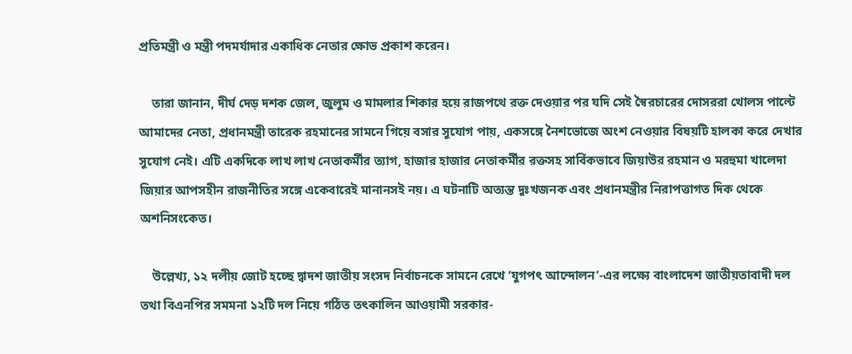প্রতিমন্ত্রী ও মন্ত্রী পদমর্যাদার একাধিক নেতার ক্ষোভ প্রকাশ করেন।

    তারা জানান, দীর্ঘ দেড় দশক জেল, জুলুম ও মামলার শিকার হয়ে রাজপথে রক্ত দেওয়ার পর যদি সেই স্বৈরচারের দোসররা খোলস পাল্টে আমাদের নেতা, প্রধানমন্ত্রী তারেক রহমানের সামনে গিয়ে বসার সুযোগ পায়, একসঙ্গে নৈশভোজে অংশ নেওয়ার বিষয়টি হালকা করে দেখার সুযোগ নেই। এটি একদিকে লাখ লাখ নেতাকর্মীর ত্যাগ, হাজার হাজার নেতাকর্মীর রক্তসহ সার্বিকভাবে জিয়াউর রহমান ও মরহুমা খালেদা জিয়ার আপসহীন রাজনীতির সঙ্গে একেবারেই মানানসই নয়। এ ঘটনাটি অত্যন্ত দুঃখজনক এবং প্রধানমন্ত্রীর নিরাপত্তাগত দিক থেকে অশনিসংকেত।

    উল্লেখ্য, ১২ দলীয় জোট হচ্ছে দ্বাদশ জাতীয় সংসদ নির্বাচনকে সামনে রেখে ‘যুগপৎ আন্দোলন’-এর লক্ষ্যে বাংলাদেশ জাতীয়তাবাদী দল তথা বিএনপির সমমনা ১২টি দল নিয়ে গঠিত তৎকালিন আওয়ামী সরকার-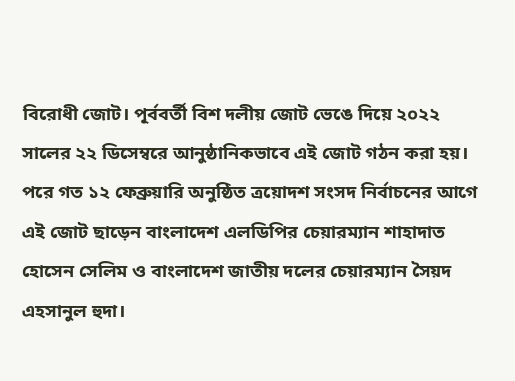বিরোধী জোট। পূর্ববর্তী বিশ দলীয় জোট ভেঙে দিয়ে ২০২২ সালের ২২ ডিসেম্বরে আনুষ্ঠানিকভাবে এই জোট গঠন করা হয়। পরে গত ১২ ফেব্রুয়ারি অনুষ্ঠিত ত্রয়োদশ সংসদ নির্বাচনের আগে এই জোট ছাড়েন বাংলাদেশ এলডিপির চেয়ারম্যান শাহাদাত হোসেন সেলিম ও বাংলাদেশ জাতীয় দলের চেয়ারম্যান সৈয়দ এহসানুল হুদা।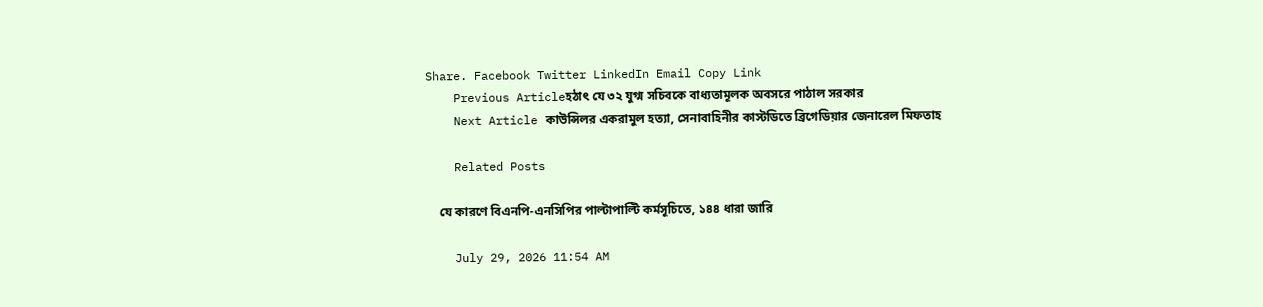Share. Facebook Twitter LinkedIn Email Copy Link
    Previous Articleহঠাৎ যে ৩২ যুগ্ম সচিবকে বাধ্যতামূলক অবসরে পাঠাল সরকার
    Next Article কাউন্সিলর একরামুল হত্যা, সেনাবাহিনীর কাস্টডিতে ব্রিগেডিয়ার জেনারেল মিফতাহ

    Related Posts

    যে কারণে বিএনপি-এনসিপির পাল্টাপাল্টি কর্মসূচিতে, ১৪৪ ধারা জারি

    July 29, 2026 11:54 AM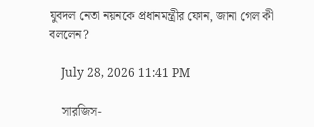যুবদল নেতা নয়নকে প্রধানমন্ত্রীর ফোন, জানা গেল কী বললেন?

    July 28, 2026 11:41 PM

    সারজিস-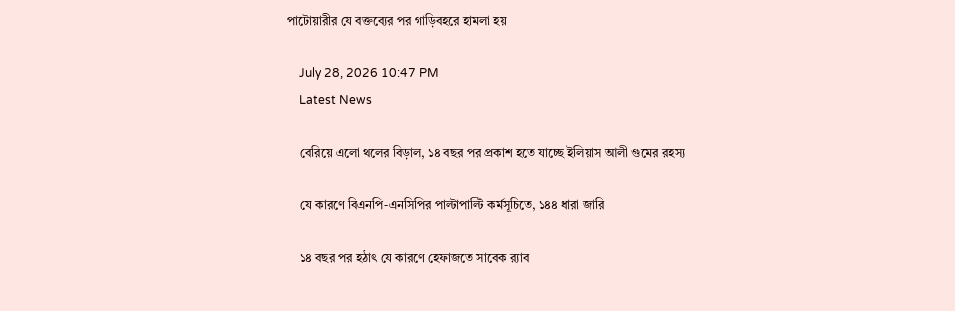পাটোয়ারীর যে বক্তব্যের পর গাড়িবহরে হামলা হয়

    July 28, 2026 10:47 PM
    Latest News

    বেরিয়ে এলো থলের বিড়াল, ১৪ বছর পর প্রকাশ হতে যাচ্ছে ইলিয়াস আলী গুমের রহস্য

    যে কারণে বিএনপি-এনসিপির পাল্টাপাল্টি কর্মসূচিতে, ১৪৪ ধারা জারি

    ১৪ বছর পর হঠাৎ যে কারণে হেফাজতে সাবেক র‌্যাব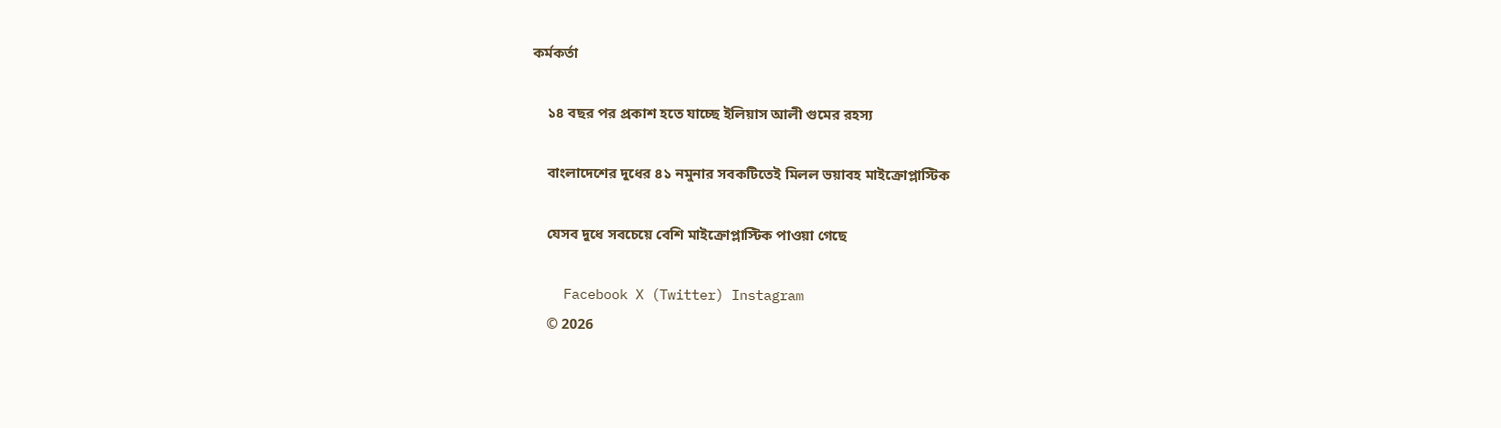কর্মকর্তা

    ১৪ বছর পর প্রকাশ হতে যাচ্ছে ইলিয়াস আলী গুমের রহস্য

    বাংলাদেশের দুধের ৪১ নমুনার সবকটিতেই মিলল ভয়াবহ মাইক্রোপ্লাস্টিক

    যেসব দুধে সবচেয়ে বেশি মাইক্রোপ্লাস্টিক পাওয়া গেছে

    Facebook X (Twitter) Instagram
    © 2026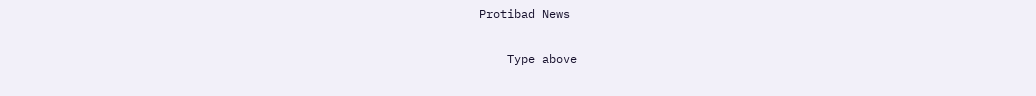Protibad News

    Type above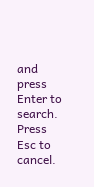and press Enter to search. Press Esc to cancel.